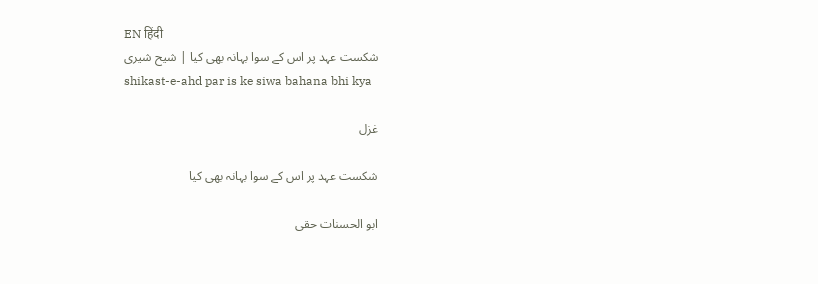EN हिंदी
شکست عہد پر اس کے سوا بہانہ بھی کیا | شیح شیری
shikast-e-ahd par is ke siwa bahana bhi kya

غزل

شکست عہد پر اس کے سوا بہانہ بھی کیا

ابو الحسنات حقی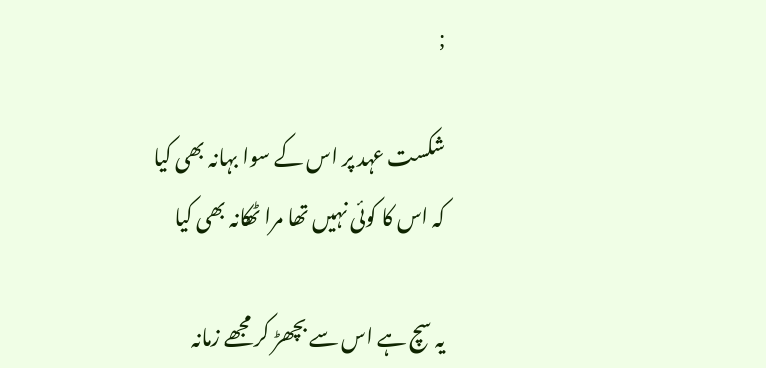;

شکست عہد پر اس کے سوا بہانہ بھی کیا
کہ اس کا کوئی نہیں تھا مرا ٹھکانہ بھی کیا

یہ سچ ہے اس سے بچھڑ کر مجھے زمانہ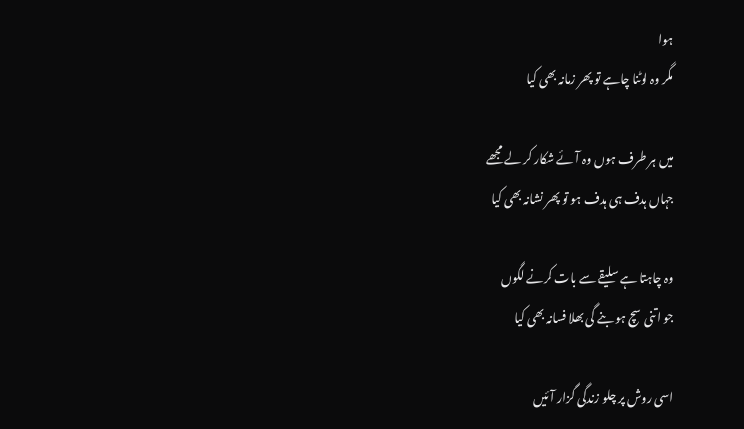ہوا
مگر وہ لوٹنا چاہے تو پھر زمانہ بھی کیا

میں ہر طرف ہوں وہ آئے شکار کر لے مجھے
جہاں ہدف ہی ہدف ہو تو پھر نشانہ بھی کیا

وہ چاہتا ہے سلیقے سے بات کرنے لگوں
جو اتنی سچ ہو بنے گی بھلا فسانہ بھی کیا

اسی روش پر چلو زندگی گزار آئیں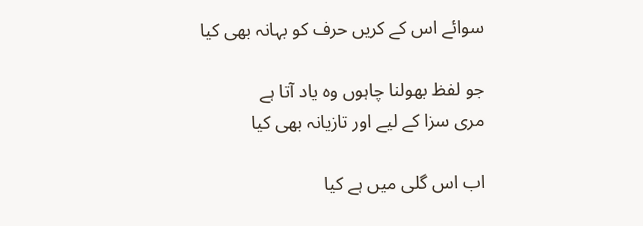سوائے اس کے کریں حرف کو بہانہ بھی کیا

جو لفظ بھولنا چاہوں وہ یاد آتا ہے
مری سزا کے لیے اور تازیانہ بھی کیا

اب اس گلی میں ہے کیا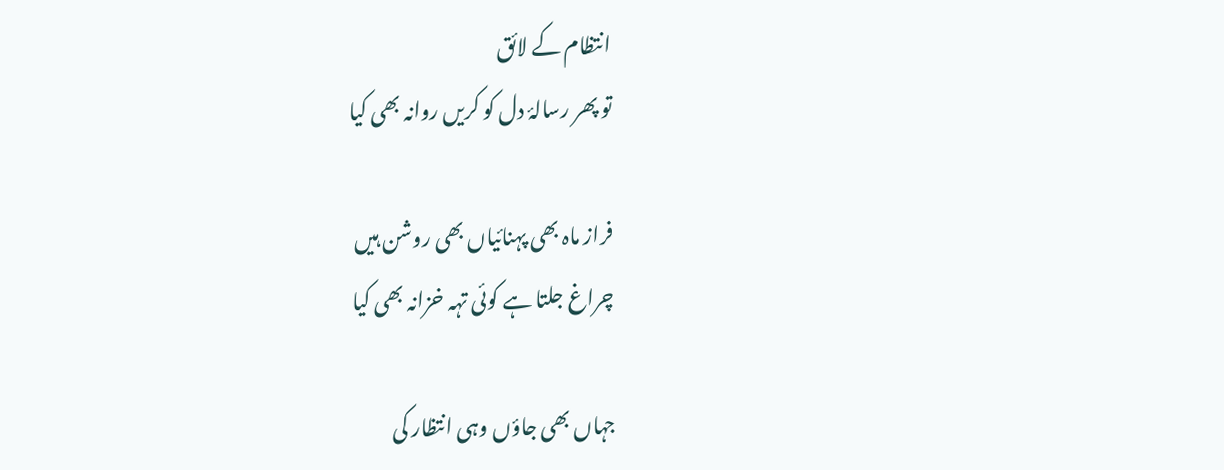انتظام کے لائق
تو پھر رسالۂ دل کو کریں روانہ بھی کیا

فراز ماہ بھی پہنائیاں بھی روشن ہیں
چراغ جلتا ہے کوئی تہہ خزانہ بھی کیا

جہاں بھی جاؤں وہی انتظار کی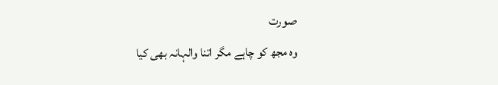صورت
وہ مجھ کو چاہے مگر اتنا والہانہ بھی کیا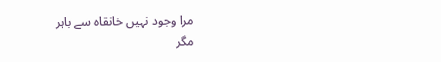مرا وجود نہیں خانقاہ سے باہر
مگر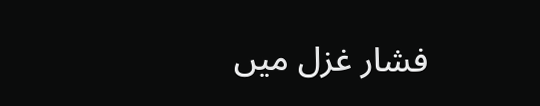فشار غزل میں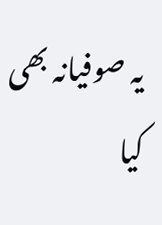یہ صوفیانہ بھی کیا